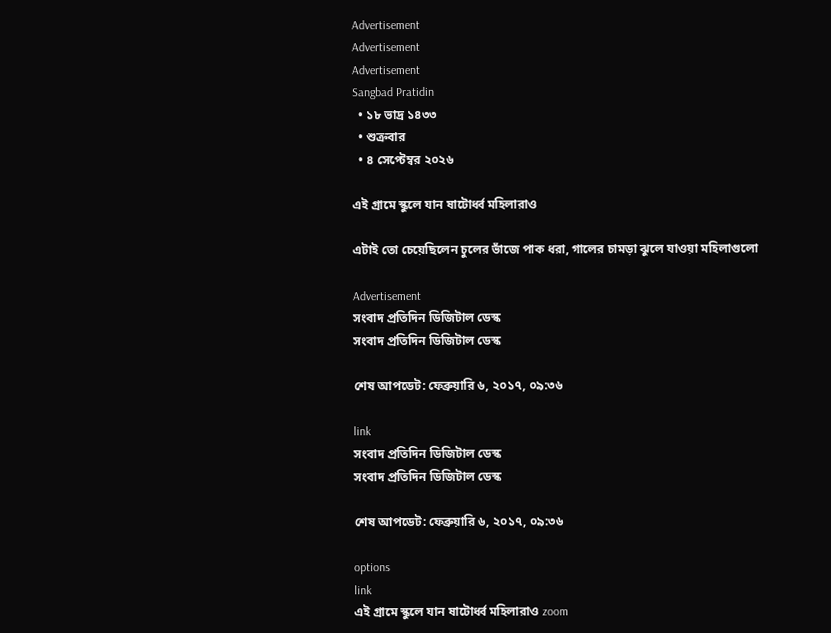Advertisement
Advertisement
Advertisement
Sangbad Pratidin
  • ১৮ ভাদ্র ১৪৩৩
  • শুক্রবার
  • ৪ সেপ্টেম্বর ২০২৬

এই গ্রামে স্কুলে যান ষাটোর্ধ্ব মহিলারাও

এটাই তো চেয়েছিলেন চুলের ভাঁজে পাক ধরা, গালের চামড়া ঝুলে যাওয়া মহিলাগুলো

Advertisement
সংবাদ প্রতিদিন ডিজিটাল ডেস্ক
সংবাদ প্রতিদিন ডিজিটাল ডেস্ক

শেষ আপডেট: ফেব্রুয়ারি ৬, ২০১৭, ০৯:৩৬

link
সংবাদ প্রতিদিন ডিজিটাল ডেস্ক
সংবাদ প্রতিদিন ডিজিটাল ডেস্ক

শেষ আপডেট: ফেব্রুয়ারি ৬, ২০১৭, ০৯:৩৬

options
link
এই গ্রামে স্কুলে যান ষাটোর্ধ্ব মহিলারাও zoom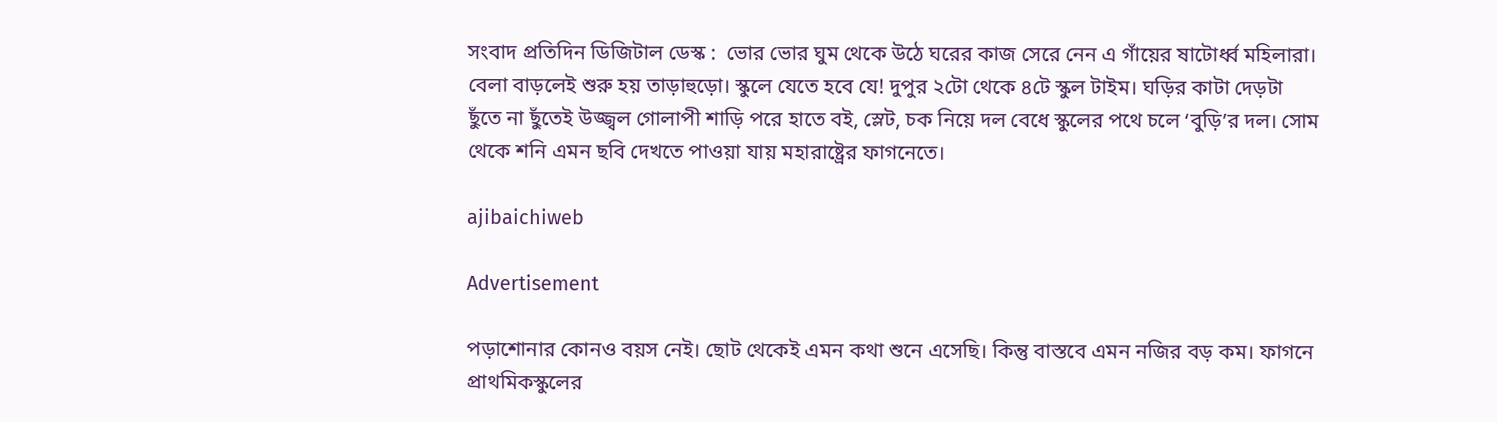সংবাদ প্রতিদিন ডিজিটাল ডেস্ক :  ভোর ভোর ঘুম থেকে উঠে ঘরের কাজ সেরে নেন এ গাঁয়ের ষাটোর্ধ্ব মহিলারা। বেলা বাড়লেই শুরু হয় তাড়াহুড়ো। স্কুলে যেতে হবে যে! দুপুর ২টো থেকে ৪টে স্কুল টাইম। ঘড়ির কাটা দেড়টা ছুঁতে না ছুঁতেই উজ্জ্বল গোলাপী শাড়ি পরে হাতে বই, স্লেট, চক নিয়ে দল বেধে স্কুলের পথে চলে ‘বুড়ি’র দল। সোম থেকে শনি এমন ছবি দেখতে পাওয়া যায় মহারাষ্ট্রের ফাগনেতে।

ajibaichiweb

Advertisement

পড়াশোনার কোনও বয়স নেই। ছোট থেকেই এমন কথা শুনে এসেছি। কিন্তু বাস্তবে এমন নজির বড় কম। ফাগনে প্রাথমিকস্কুলের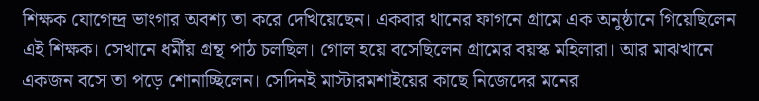শিক্ষক যোগেন্দ্র ভাংগার অবশ্য তা করে দেখিয়েছেন। একবার থানের ফাগনে গ্রামে এক অনুষ্ঠানে গিয়েছিলেন এই শিক্ষক। সেখানে ধর্মীয় গ্রন্থ পাঠ চলছিল। গোল হয়ে বসেছিলেন গ্রামের বয়স্ক মহিলারা। আর মাঝখানে একজন বসে তা পড়ে শোনাচ্ছিলেন। সেদিনই মাস্টারমশাইয়ের কাছে নিজেদের মনের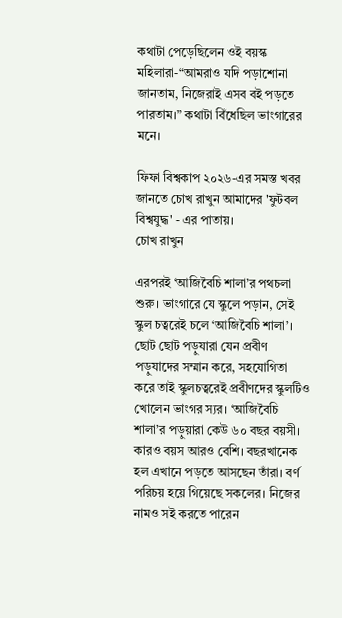কথাটা পেড়েছিলেন ওই বয়স্ক মহিলারা-“আমরাও যদি পড়াশোনা জানতাম, নিজেরাই এসব বই পড়তে পারতাম।” কথাটা বিঁধেছিল ভাংগারের মনে।

ফিফা বিশ্বকাপ ২০২৬-এর সমস্ত খবর জানতে চোখ রাখুন আমাদের 'ফুটবল বিশ্বযুদ্ধ' - এর পাতায়।
চোখ রাখুন

এরপরই ‘আজিবৈচি শালা’র পথচলা শুরু। ভাংগারে যে স্কুলে পড়ান, সেই স্কুল চত্বরেই চলে ‘আজিবৈচি শালা’। ছোট ছোট পড়ুযারা যেন প্রবীণ পড়ুযাদের সম্মান করে, সহযোগিতা করে তাই স্কুলচত্বরেই প্রবীণদের স্কুলটিও খোলেন ভাংগর স্যর। ‘আজিবৈচি শালা’র পড়ুয়ারা কেউ ৬০ বছর বয়সী। কারও বয়স আরও বেশি। বছরখানেক হল এখানে পড়তে আসছেন তাঁরা। বর্ণ পরিচয় হয়ে গিয়েছে সকলের। নিজের নামও সই করতে পারেন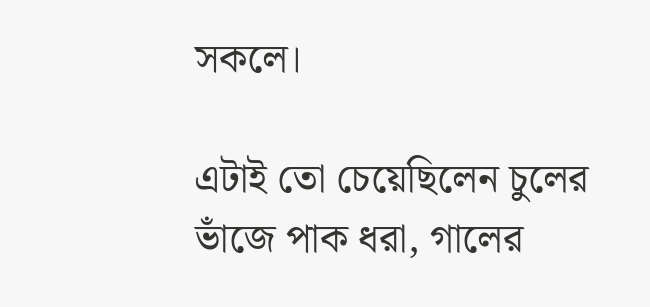সকলে।

এটাই তো চেয়েছিলেন চুলের ভাঁজে পাক ধরা, গালের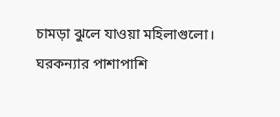চামড়া ঝুলে যাওয়া মহিলাগুলো। ঘরকন্যার পাশাপাশি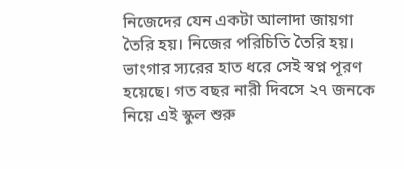নিজেদের যেন একটা আলাদা জায়গা তৈরি হয়। নিজের পরিচিতি তৈরি হয়। ভাংগার স্যরের হাত ধরে সেই স্বপ্ন পূরণ হয়েছে। গত বছর নারী দিবসে ২৭ জনকে নিয়ে এই স্কুল শুরু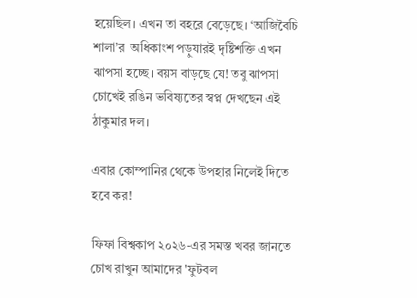হয়েছিল। এখন তা বহরে বেড়েছে। ‘আজিবৈচি শালা’র  অধিকাংশ পড়ুযারই দৃষ্টিশক্তি এখন ঝাপসা হচ্ছে। বয়স বাড়ছে যে! তবু ঝাপসা চোখেই রঙিন ভবিষ্যতের স্বপ্ন দেখছেন এই ঠাকুমার দল।

এবার কোম্পানির থেকে উপহার নিলেই দিতে হবে কর!

ফিফা বিশ্বকাপ ২০২৬-এর সমস্ত খবর জানতে চোখ রাখুন আমাদের 'ফুটবল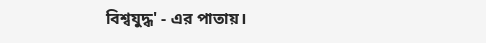বিশ্বযুদ্ধ' - এর পাতায়।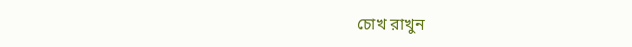চোখ রাখুন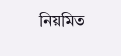নিয়মিত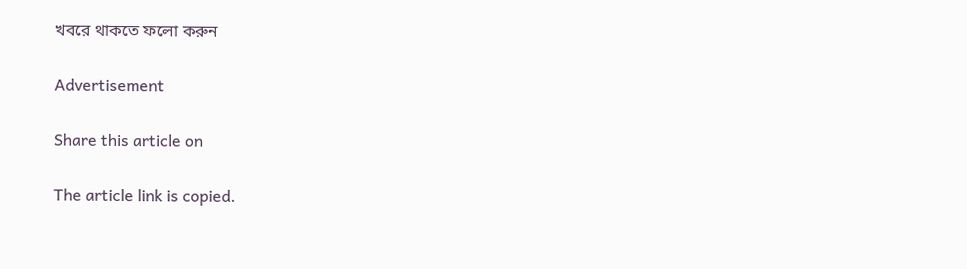খবরে থাকতে ফলো করুন

Advertisement

Share this article on

The article link is copied.